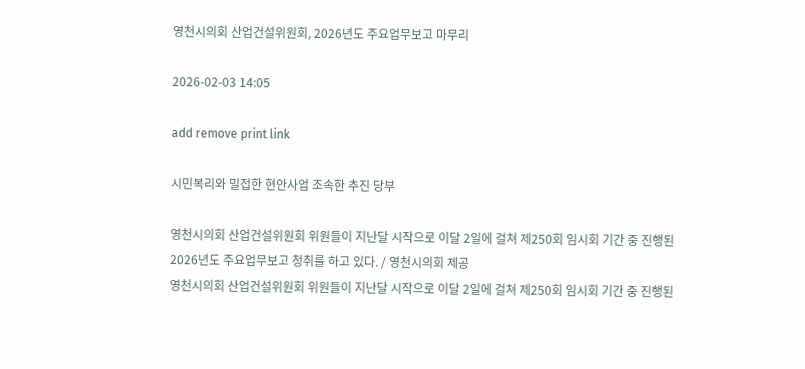영천시의회 산업건설위원회, 2026년도 주요업무보고 마무리

2026-02-03 14:05

add remove print link

시민복리와 밀접한 현안사업 조속한 추진 당부

영천시의회 산업건설위원회 위원들이 지난달 시작으로 이달 2일에 걸쳐 제250회 임시회 기간 중 진행된 2026년도 주요업무보고 청취를 하고 있다. / 영천시의회 제공
영천시의회 산업건설위원회 위원들이 지난달 시작으로 이달 2일에 걸쳐 제250회 임시회 기간 중 진행된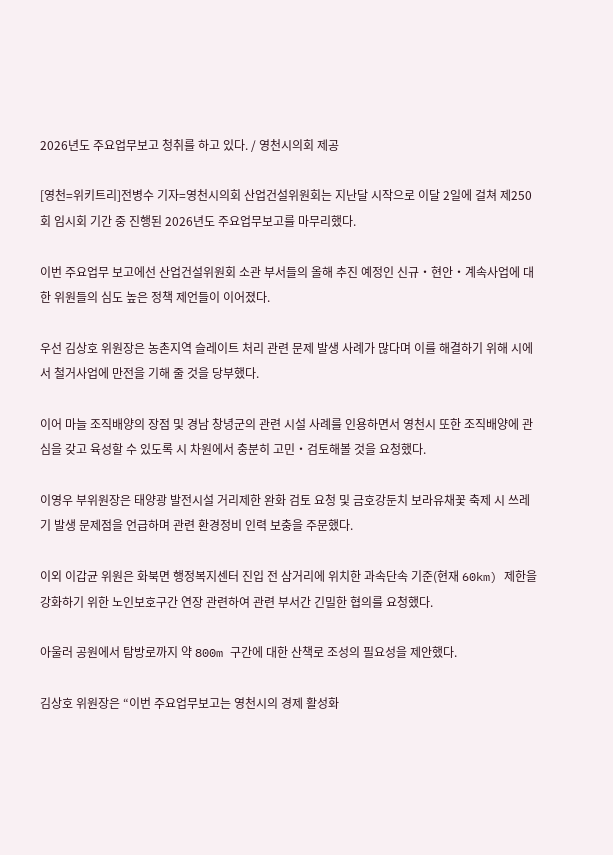2026년도 주요업무보고 청취를 하고 있다. / 영천시의회 제공

[영천=위키트리]전병수 기자=영천시의회 산업건설위원회는 지난달 시작으로 이달 2일에 걸쳐 제250회 임시회 기간 중 진행된 2026년도 주요업무보고를 마무리했다.

이번 주요업무 보고에선 산업건설위원회 소관 부서들의 올해 추진 예정인 신규‧현안‧계속사업에 대한 위원들의 심도 높은 정책 제언들이 이어졌다.

우선 김상호 위원장은 농촌지역 슬레이트 처리 관련 문제 발생 사례가 많다며 이를 해결하기 위해 시에서 철거사업에 만전을 기해 줄 것을 당부했다.

이어 마늘 조직배양의 장점 및 경남 창녕군의 관련 시설 사례를 인용하면서 영천시 또한 조직배양에 관심을 갖고 육성할 수 있도록 시 차원에서 충분히 고민‧검토해볼 것을 요청했다.

이영우 부위원장은 태양광 발전시설 거리제한 완화 검토 요청 및 금호강둔치 보라유채꽃 축제 시 쓰레기 발생 문제점을 언급하며 관련 환경정비 인력 보충을 주문했다.

이외 이갑균 위원은 화북면 행정복지센터 진입 전 삼거리에 위치한 과속단속 기준(현재 60km) 제한을 강화하기 위한 노인보호구간 연장 관련하여 관련 부서간 긴밀한 협의를 요청했다.

아울러 공원에서 탐방로까지 약 800m 구간에 대한 산책로 조성의 필요성을 제안했다.

김상호 위원장은 “이번 주요업무보고는 영천시의 경제 활성화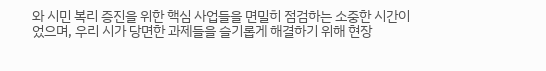와 시민 복리 증진을 위한 핵심 사업들을 면밀히 점검하는 소중한 시간이었으며, 우리 시가 당면한 과제들을 슬기롭게 해결하기 위해 현장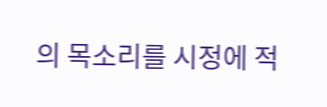의 목소리를 시정에 적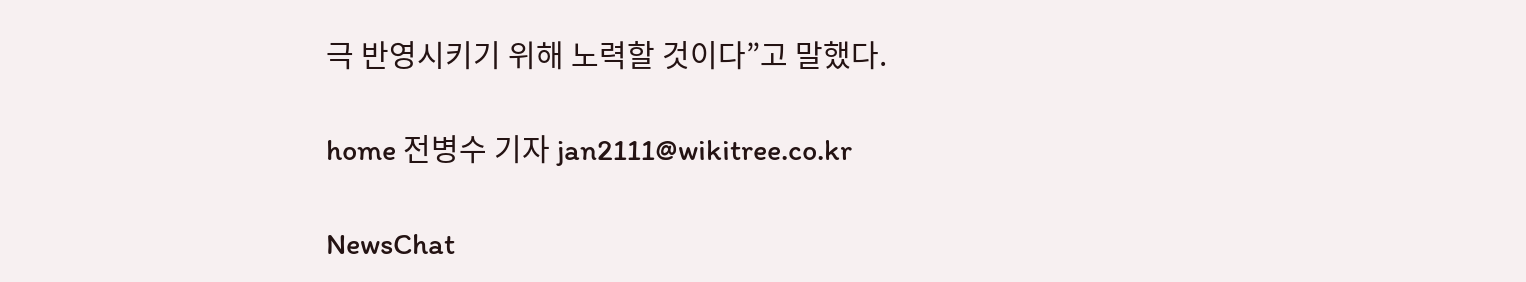극 반영시키기 위해 노력할 것이다”고 말했다.

home 전병수 기자 jan2111@wikitree.co.kr

NewsChat